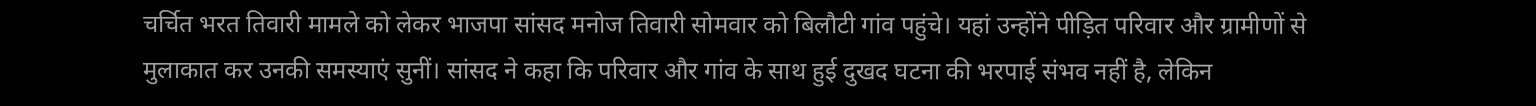चर्चित भरत तिवारी मामले को लेकर भाजपा सांसद मनोज तिवारी सोमवार को बिलौटी गांव पहुंचे। यहां उन्होंने पीड़ित परिवार और ग्रामीणों से मुलाकात कर उनकी समस्याएं सुनीं। सांसद ने कहा कि परिवार और गांव के साथ हुई दुखद घटना की भरपाई संभव नहीं है, लेकिन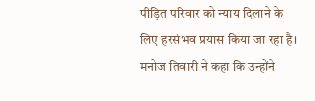पीड़ित परिवार को न्याय दिलाने के लिए हरसंभव प्रयास किया जा रहा है।
मनोज तिवारी ने कहा कि उन्होंने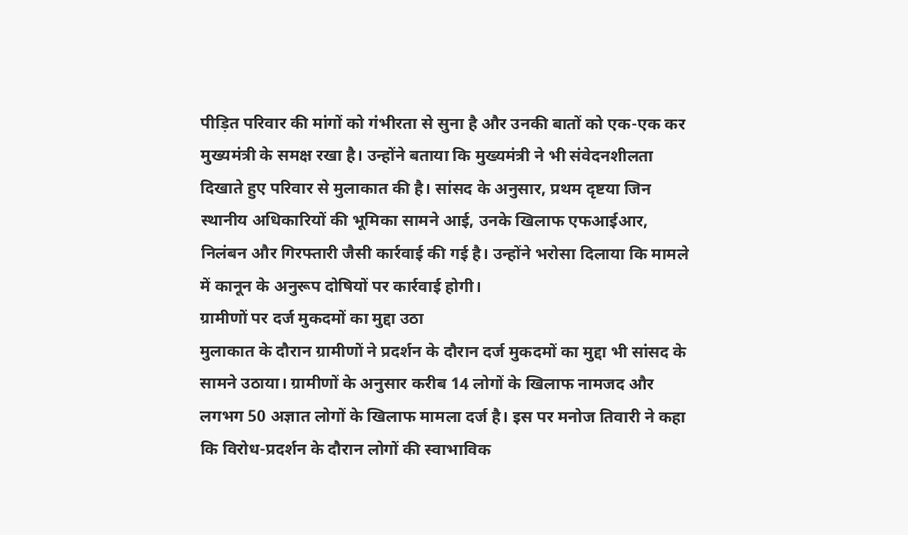पीड़ित परिवार की मांगों को गंभीरता से सुना है और उनकी बातों को एक-एक कर मुख्यमंत्री के समक्ष रखा है। उन्होंने बताया कि मुख्यमंत्री ने भी संवेदनशीलता दिखाते हुए परिवार से मुलाकात की है। सांसद के अनुसार, प्रथम दृष्टया जिन स्थानीय अधिकारियों की भूमिका सामने आई, उनके खिलाफ एफआईआर, निलंबन और गिरफ्तारी जैसी कार्रवाई की गई है। उन्होंने भरोसा दिलाया कि मामले में कानून के अनुरूप दोषियों पर कार्रवाई होगी।
ग्रामीणों पर दर्ज मुकदमों का मुद्दा उठा
मुलाकात के दौरान ग्रामीणों ने प्रदर्शन के दौरान दर्ज मुकदमों का मुद्दा भी सांसद के सामने उठाया। ग्रामीणों के अनुसार करीब 14 लोगों के खिलाफ नामजद और लगभग 50 अज्ञात लोगों के खिलाफ मामला दर्ज है। इस पर मनोज तिवारी ने कहा कि विरोध-प्रदर्शन के दौरान लोगों की स्वाभाविक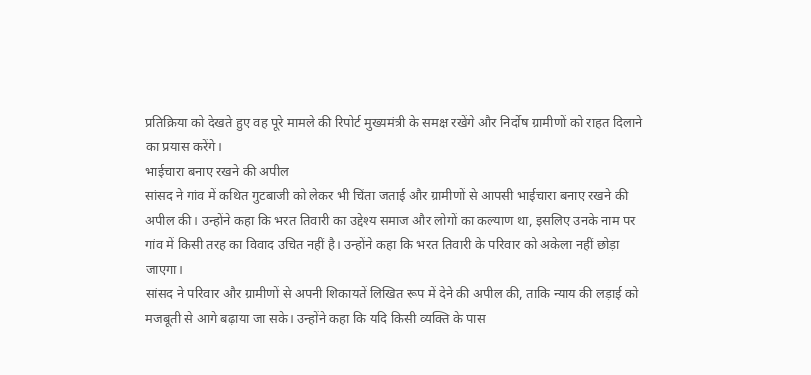प्रतिक्रिया को देखते हुए वह पूरे मामले की रिपोर्ट मुख्यमंत्री के समक्ष रखेंगे और निर्दोष ग्रामीणों को राहत दिलाने का प्रयास करेंगे।
भाईचारा बनाए रखने की अपील
सांसद ने गांव में कथित गुटबाजी को लेकर भी चिंता जताई और ग्रामीणों से आपसी भाईचारा बनाए रखने की अपील की। उन्होंने कहा कि भरत तिवारी का उद्देश्य समाज और लोगों का कल्याण था, इसलिए उनके नाम पर गांव में किसी तरह का विवाद उचित नहीं है। उन्होंने कहा कि भरत तिवारी के परिवार को अकेला नहीं छोड़ा जाएगा।
सांसद ने परिवार और ग्रामीणों से अपनी शिकायतें लिखित रूप में देने की अपील की, ताकि न्याय की लड़ाई को मजबूती से आगे बढ़ाया जा सके। उन्होंने कहा कि यदि किसी व्यक्ति के पास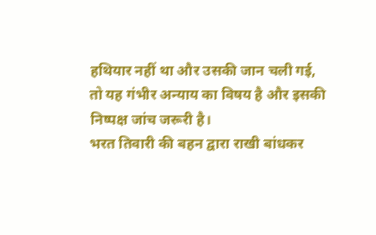हथियार नहीं था और उसकी जान चली गई, तो यह गंभीर अन्याय का विषय है और इसकी निष्पक्ष जांच जरूरी है।
भरत तिवारी की बहन द्वारा राखी बांधकर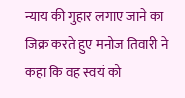न्याय की गुहार लगाए जाने का जिक्र करते हुए मनोज तिवारी ने कहा कि वह स्वयं को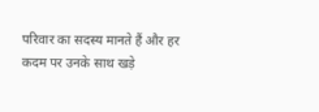परिवार का सदस्य मानते हैं और हर कदम पर उनके साथ खड़े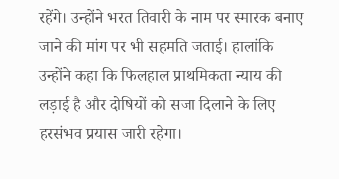रहेंगे। उन्होंने भरत तिवारी के नाम पर स्मारक बनाए जाने की मांग पर भी सहमति जताई। हालांकि उन्होंने कहा कि फिलहाल प्राथमिकता न्याय की लड़ाई है और दोषियों को सजा दिलाने के लिए हरसंभव प्रयास जारी रहेगा।